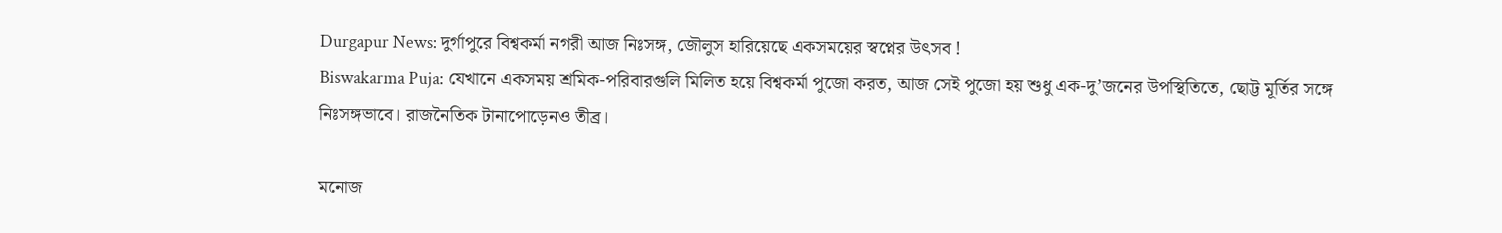Durgapur News: দুর্গাপুরে বিশ্বকর্মা নগরী আজ নিঃসঙ্গ, জৌলুস হারিয়েছে একসময়ের স্বপ্নের উৎসব !
Biswakarma Puja: যেখানে একসময় শ্রমিক-পরিবারগুলি মিলিত হয়ে বিশ্বকর্মা পুজো করত, আজ সেই পুজো হয় শুধু এক-দু’জনের উপস্থিতিতে, ছোট্ট মূর্তির সঙ্গে নিঃসঙ্গভাবে। রাজনৈতিক টানাপোড়েনও তীব্র।

মনোজ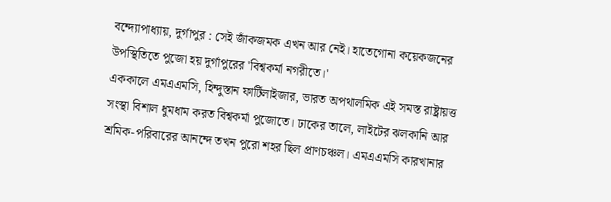বন্দ্যোপাধ্যায়, দুর্গাপুর : সেই জাঁকজমক এখন আর নেই। হাতেগোনা কয়েকজনের উপস্থিতিতে পুজো হয় দুর্গাপুরের 'বিশ্বকর্মা নগরীতে।'
এককালে এমএএমসি, হিন্দুস্তান ফার্টিলাইজার, ভারত অপথালমিক এই সমস্ত রাষ্ট্রায়ত্ত সংস্থা বিশাল ধুমধাম করত বিশ্বকর্মা পুজোতে। ঢাকের তালে, লাইটের ঝলকানি আর শ্রমিক-পরিবারের আনন্দে তখন পুরো শহর ছিল প্রাণচঞ্চল। এমএএমসি কারখানার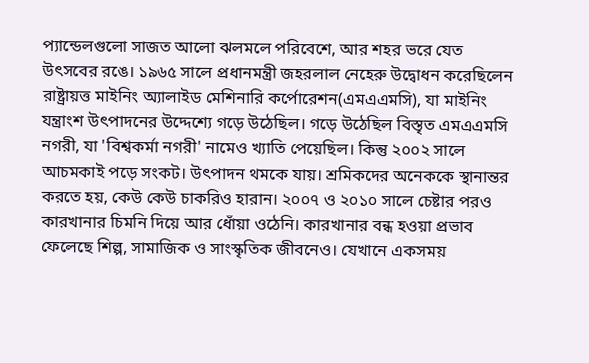প্যান্ডেলগুলো সাজত আলো ঝলমলে পরিবেশে, আর শহর ভরে যেত উৎসবের রঙে। ১৯৬৫ সালে প্রধানমন্ত্রী জহরলাল নেহেরু উদ্বোধন করেছিলেন রাষ্ট্রায়ত্ত মাইনিং অ্যালাইড মেশিনারি কর্পোরেশন(এমএএমসি), যা মাইনিং যন্ত্রাংশ উৎপাদনের উদ্দেশ্যে গড়ে উঠেছিল। গড়ে উঠেছিল বিস্তৃত এমএএমসি নগরী, যা 'বিশ্বকর্মা নগরী' নামেও খ্যাতি পেয়েছিল। কিন্তু ২০০২ সালে আচমকাই পড়ে সংকট। উৎপাদন থমকে যায়। শ্রমিকদের অনেককে স্থানান্তর করতে হয়, কেউ কেউ চাকরিও হারান। ২০০৭ ও ২০১০ সালে চেষ্টার পরও কারখানার চিমনি দিয়ে আর ধোঁয়া ওঠেনি। কারখানার বন্ধ হওয়া প্রভাব ফেলেছে শিল্প, সামাজিক ও সাংস্কৃতিক জীবনেও। যেখানে একসময়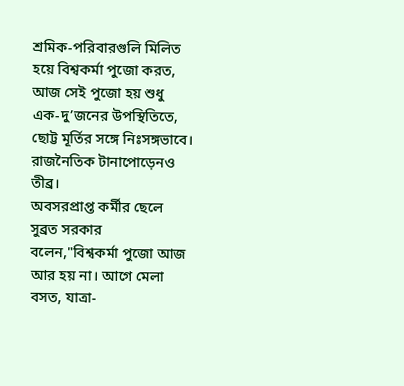শ্রমিক-পরিবারগুলি মিলিত হয়ে বিশ্বকর্মা পুজো করত, আজ সেই পুজো হয় শুধু এক-দু’জনের উপস্থিতিতে, ছোট্ট মূর্তির সঙ্গে নিঃসঙ্গভাবে। রাজনৈতিক টানাপোড়েনও তীব্র।
অবসরপ্রাপ্ত কর্মীর ছেলে সুব্রত সরকার বলেন,"বিশ্বকর্মা পুজো আজ আর হয় না। আগে মেলা বসত, যাত্রা-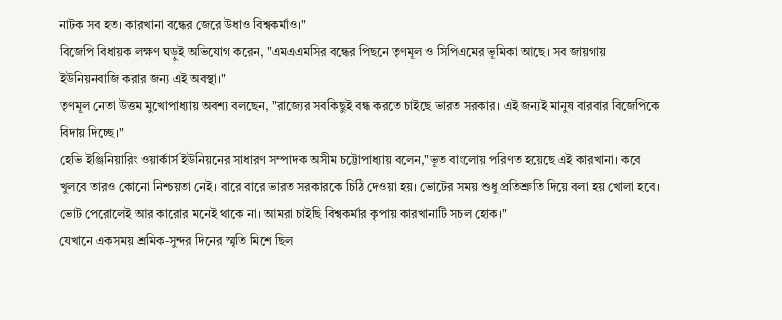নাটক সব হত। কারখানা বন্ধের জেরে উধাও বিশ্বকর্মাও।"
বিজেপি বিধায়ক লক্ষণ ঘড়ুই অভিযোগ করেন, "এমএএমসির বন্ধের পিছনে তৃণমূল ও সিপিএমের ভূমিকা আছে। সব জায়গায় ইউনিয়নবাজি করার জন্য এই অবস্থা।"
তৃণমূল নেতা উত্তম মুখোপাধ্যায় অবশ্য বলছেন, "রাজ্যের সবকিছুই বন্ধ করতে চাইছে ভারত সরকার। এই জন্যই মানুষ বারবার বিজেপিকে বিদায় দিচ্ছে।"
হেভি ইঞ্জিনিয়ারিং ওয়ার্কার্স ইউনিয়নের সাধারণ সম্পাদক অসীম চট্টোপাধ্যায় বলেন,"ভূত বাংলোয় পরিণত হয়েছে এই কারখানা। কবে খুলবে তারও কোনো নিশ্চয়তা নেই। বারে বারে ভারত সরকারকে চিঠি দেওয়া হয়। ভোটের সময় শুধু প্রতিশ্রুতি দিয়ে বলা হয় খোলা হবে। ভোট পেরোলেই আর কারোর মনেই থাকে না। আমরা চাইছি বিশ্বকর্মার কৃপায় কারখানাটি সচল হোক।"
যেখানে একসময় শ্রমিক-সুন্দর দিনের স্মৃতি মিশে ছিল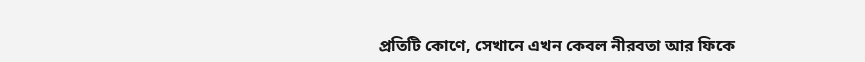প্রতিটি কোণে, সেখানে এখন কেবল নীরবতা আর ফিকে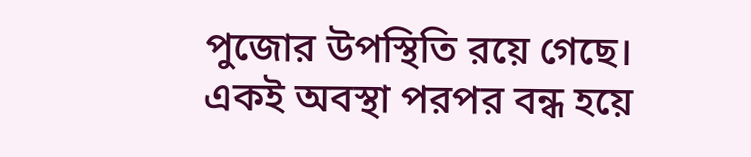পুজোর উপস্থিতি রয়ে গেছে। একই অবস্থা পরপর বন্ধ হয়ে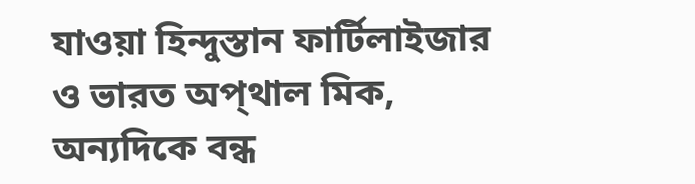যাওয়া হিন্দুস্তান ফার্টিলাইজার ও ভারত অপ্থাল মিক, অন্যদিকে বন্ধ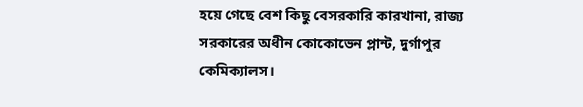হয়ে গেছে বেশ কিছু বেসরকারি কারখানা, রাজ্য সরকারের অধীন কোকোভেন প্লান্ট, দুর্গাপুর কেমিক্যালস।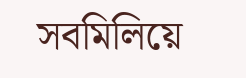সবমিলিয়ে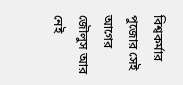বিশ্বকর্মার পুজোর সেই আগের জৌলুস আর নেই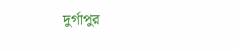দুর্গাপুর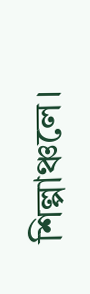শিল্পাঞ্চলে।